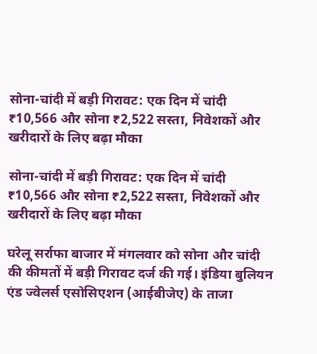सोना-चांदी में बड़ी गिरावट: एक दिन में चांदी ₹10,566 और सोना ₹2,522 सस्ता, निवेशकों और खरीदारों के लिए बढ़ा मौका

सोना-चांदी में बड़ी गिरावट: एक दिन में चांदी ₹10,566 और सोना ₹2,522 सस्ता, निवेशकों और खरीदारों के लिए बढ़ा मौका

घरेलू सर्राफा बाजार में मंगलवार को सोना और चांदी की कीमतों में बड़ी गिरावट दर्ज की गई। इंडिया बुलियन एंड ज्वेलर्स एसोसिएशन (आईबीजेए) के ताजा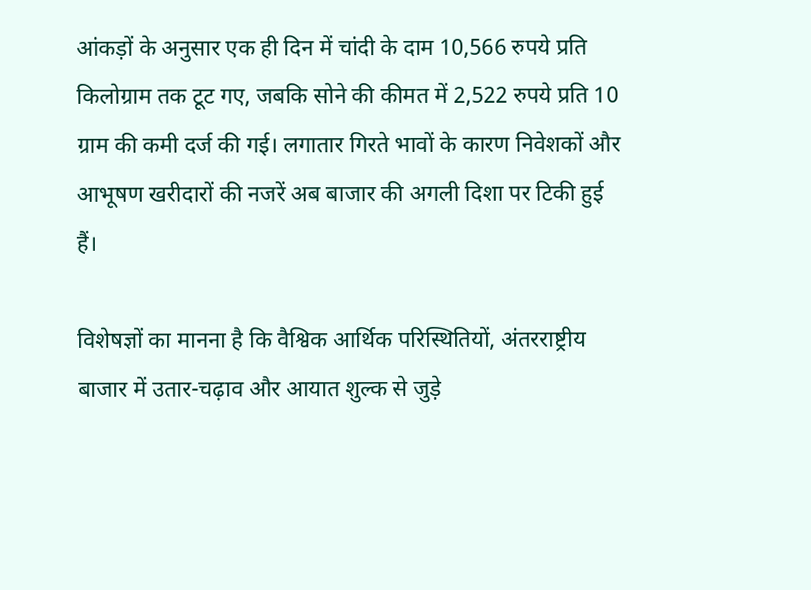आंकड़ों के अनुसार एक ही दिन में चांदी के दाम 10,566 रुपये प्रति किलोग्राम तक टूट गए, जबकि सोने की कीमत में 2,522 रुपये प्रति 10 ग्राम की कमी दर्ज की गई। लगातार गिरते भावों के कारण निवेशकों और आभूषण खरीदारों की नजरें अब बाजार की अगली दिशा पर टिकी हुई हैं।

विशेषज्ञों का मानना है कि वैश्विक आर्थिक परिस्थितियों, अंतरराष्ट्रीय बाजार में उतार-चढ़ाव और आयात शुल्क से जुड़े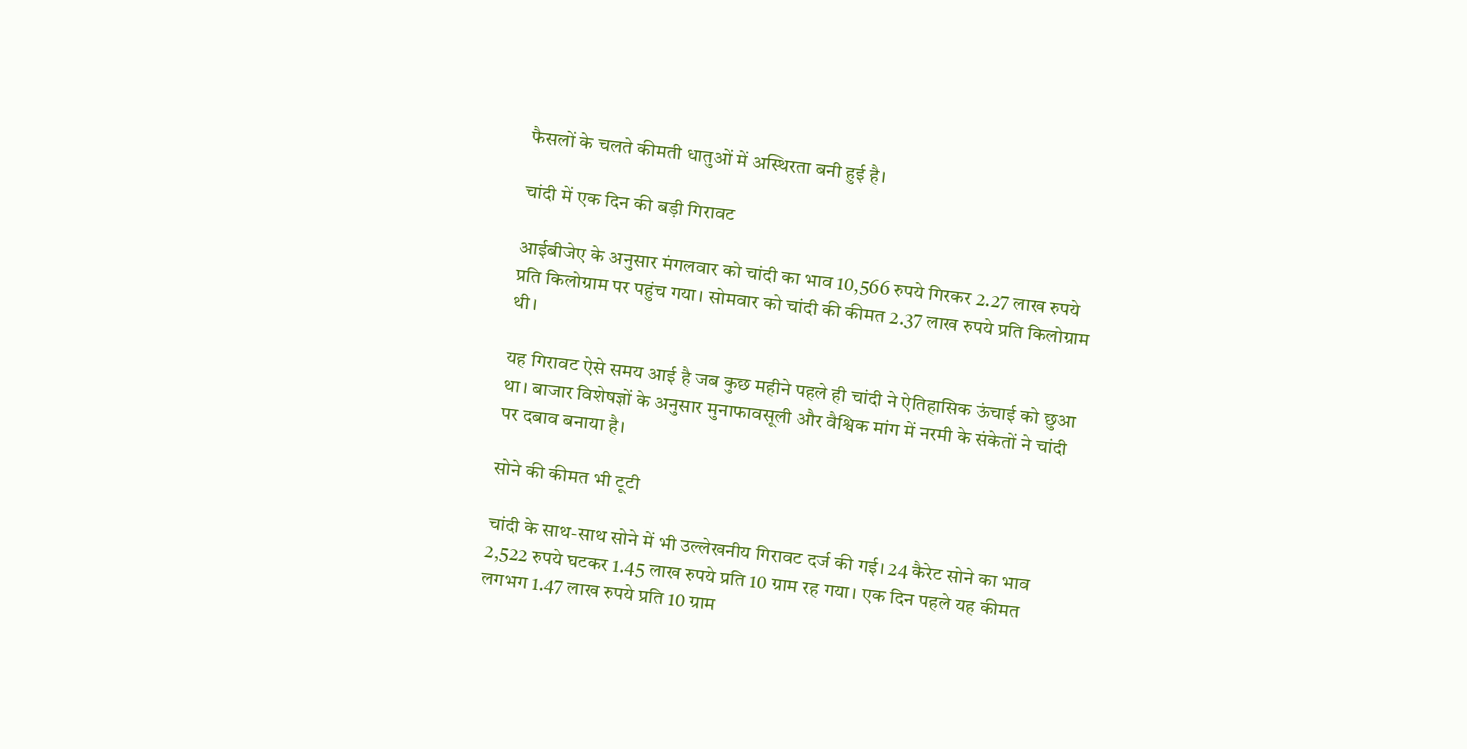फैसलों के चलते कीमती धातुओं में अस्थिरता बनी हुई है।

चांदी में एक दिन की बड़ी गिरावट

आईबीजेए के अनुसार मंगलवार को चांदी का भाव 10,566 रुपये गिरकर 2.27 लाख रुपये प्रति किलोग्राम पर पहुंच गया। सोमवार को चांदी की कीमत 2.37 लाख रुपये प्रति किलोग्राम थी।

यह गिरावट ऐसे समय आई है जब कुछ महीने पहले ही चांदी ने ऐतिहासिक ऊंचाई को छुआ था। बाजार विशेषज्ञों के अनुसार मुनाफावसूली और वैश्विक मांग में नरमी के संकेतों ने चांदी पर दबाव बनाया है।

सोने की कीमत भी टूटी

चांदी के साथ-साथ सोने में भी उल्लेखनीय गिरावट दर्ज की गई। 24 कैरेट सोने का भाव 2,522 रुपये घटकर 1.45 लाख रुपये प्रति 10 ग्राम रह गया। एक दिन पहले यह कीमत लगभग 1.47 लाख रुपये प्रति 10 ग्राम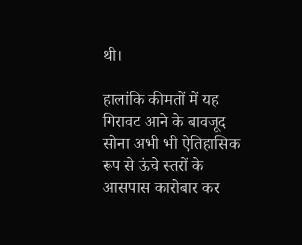थी।

हालांकि कीमतों में यह गिरावट आने के बावजूद सोना अभी भी ऐतिहासिक रूप से ऊंचे स्तरों के आसपास कारोबार कर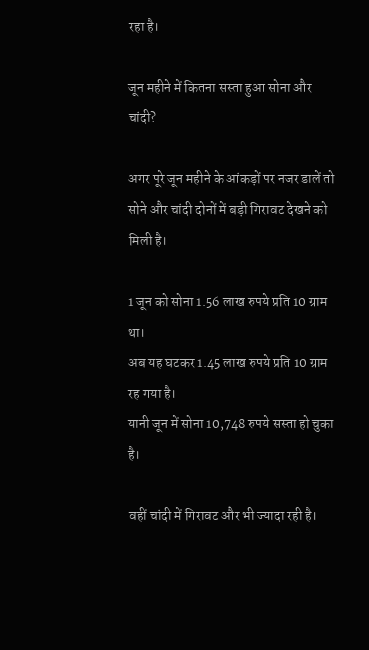रहा है।

जून महीने में कितना सस्ता हुआ सोना और चांदी?

अगर पूरे जून महीने के आंकड़ों पर नजर डालें तो सोने और चांदी दोनों में बड़ी गिरावट देखने को मिली है।

1 जून को सोना 1.56 लाख रुपये प्रति 10 ग्राम था।
अब यह घटकर 1.45 लाख रुपये प्रति 10 ग्राम रह गया है।
यानी जून में सोना 10,748 रुपये सस्ता हो चुका है।

वहीं चांदी में गिरावट और भी ज्यादा रही है।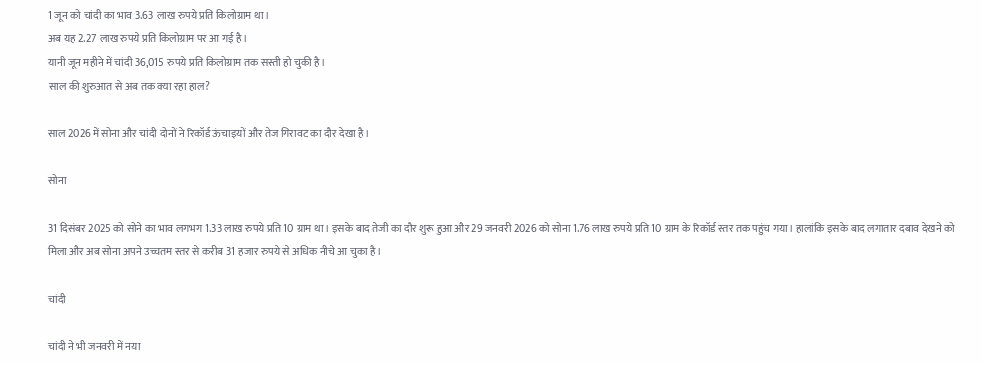1 जून को चांदी का भाव 3.63 लाख रुपये प्रति किलोग्राम था।
अब यह 2.27 लाख रुपये प्रति किलोग्राम पर आ गई है।
यानी जून महीने में चांदी 36,015 रुपये प्रति किलोग्राम तक सस्ती हो चुकी है।
साल की शुरुआत से अब तक क्या रहा हाल?

साल 2026 में सोना और चांदी दोनों ने रिकॉर्ड ऊंचाइयों और तेज गिरावट का दौर देखा है।

सोना

31 दिसंबर 2025 को सोने का भाव लगभग 1.33 लाख रुपये प्रति 10 ग्राम था। इसके बाद तेजी का दौर शुरू हुआ और 29 जनवरी 2026 को सोना 1.76 लाख रुपये प्रति 10 ग्राम के रिकॉर्ड स्तर तक पहुंच गया। हालांकि इसके बाद लगातार दबाव देखने को मिला और अब सोना अपने उच्चतम स्तर से करीब 31 हजार रुपये से अधिक नीचे आ चुका है।

चांदी

चांदी ने भी जनवरी में नया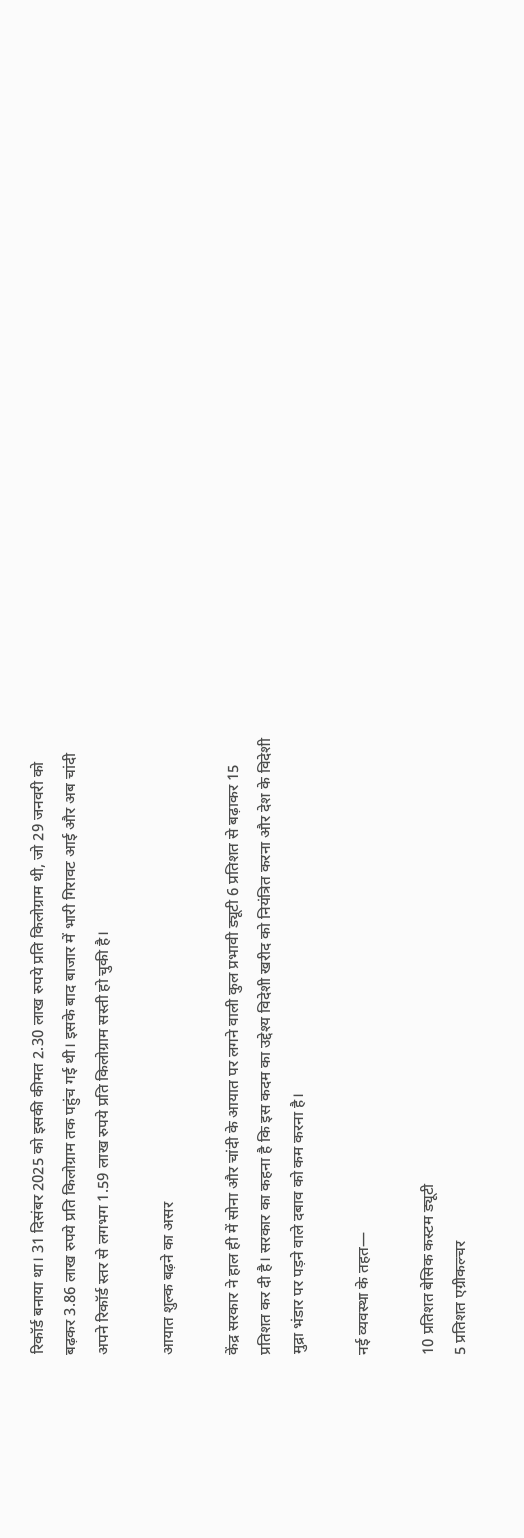रिकॉर्ड बनाया था। 31 दिसंबर 2025 को इसकी कीमत 2.30 लाख रुपये प्रति किलोग्राम थी, जो 29 जनवरी को बढ़कर 3.86 लाख रुपये प्रति किलोग्राम तक पहुंच गई थी। इसके बाद बाजार में भारी गिरावट आई और अब चांदी अपने रिकॉर्ड स्तर से लगभग 1.59 लाख रुपये प्रति किलोग्राम सस्ती हो चुकी है।

आयात शुल्क बढ़ने का असर

केंद्र सरकार ने हाल ही में सोना और चांदी के आयात पर लगने वाली कुल प्रभावी ड्यूटी 6 प्रतिशत से बढ़ाकर 15 प्रतिशत कर दी है। सरकार का कहना है कि इस कदम का उद्देश्य विदेशी खरीद को नियंत्रित करना और देश के विदेशी मुद्रा भंडार पर पड़ने वाले दबाव को कम करना है।

नई व्यवस्था के तहत—

10 प्रतिशत बेसिक कस्टम ड्यूटी
5 प्रतिशत एग्रीकल्चर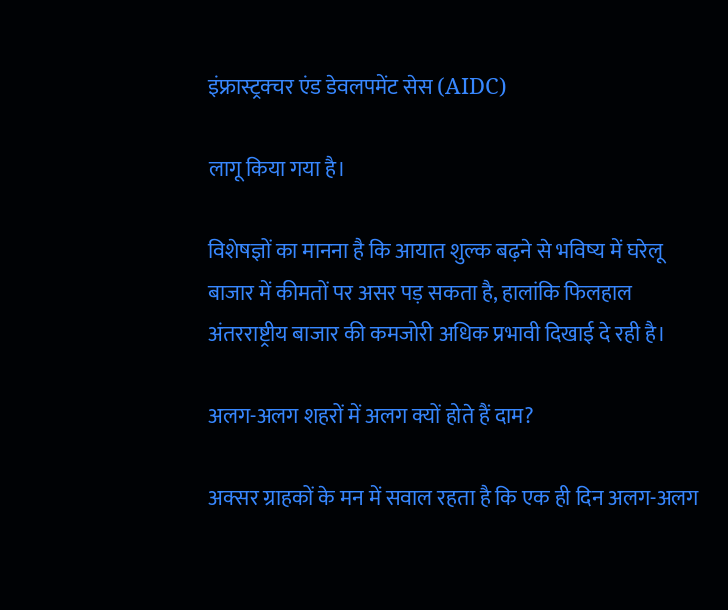इंफ्रास्ट्रक्चर एंड डेवलपमेंट सेस (AIDC)

लागू किया गया है।

विशेषज्ञों का मानना है कि आयात शुल्क बढ़ने से भविष्य में घरेलू बाजार में कीमतों पर असर पड़ सकता है, हालांकि फिलहाल अंतरराष्ट्रीय बाजार की कमजोरी अधिक प्रभावी दिखाई दे रही है।

अलग-अलग शहरों में अलग क्यों होते हैं दाम?

अक्सर ग्राहकों के मन में सवाल रहता है कि एक ही दिन अलग-अलग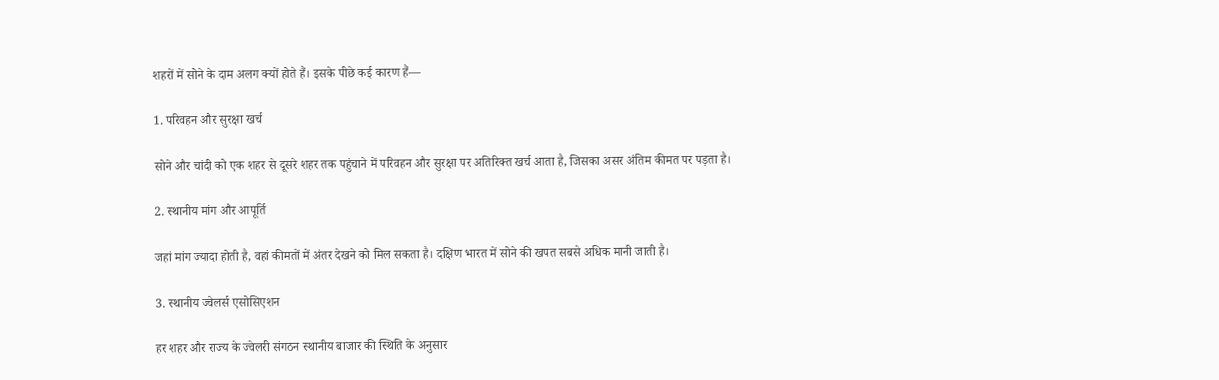शहरों में सोने के दाम अलग क्यों होते हैं। इसके पीछे कई कारण हैं—

1. परिवहन और सुरक्षा खर्च

सोने और चांदी को एक शहर से दूसरे शहर तक पहुंचाने में परिवहन और सुरक्षा पर अतिरिक्त खर्च आता है, जिसका असर अंतिम कीमत पर पड़ता है।

2. स्थानीय मांग और आपूर्ति

जहां मांग ज्यादा होती है, वहां कीमतों में अंतर देखने को मिल सकता है। दक्षिण भारत में सोने की खपत सबसे अधिक मानी जाती है।

3. स्थानीय ज्वेलर्स एसोसिएशन

हर शहर और राज्य के ज्वेलरी संगठन स्थानीय बाजार की स्थिति के अनुसार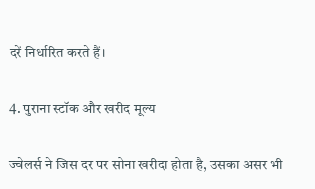दरें निर्धारित करते हैं।

4. पुराना स्टॉक और खरीद मूल्य

ज्वेलर्स ने जिस दर पर सोना खरीदा होता है, उसका असर भी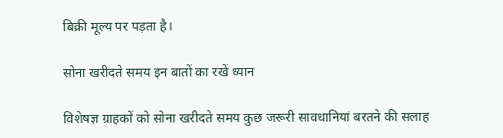बिक्री मूल्य पर पड़ता है।

सोना खरीदते समय इन बातों का रखें ध्यान

विशेषज्ञ ग्राहकों को सोना खरीदते समय कुछ जरूरी सावधानियां बरतने की सलाह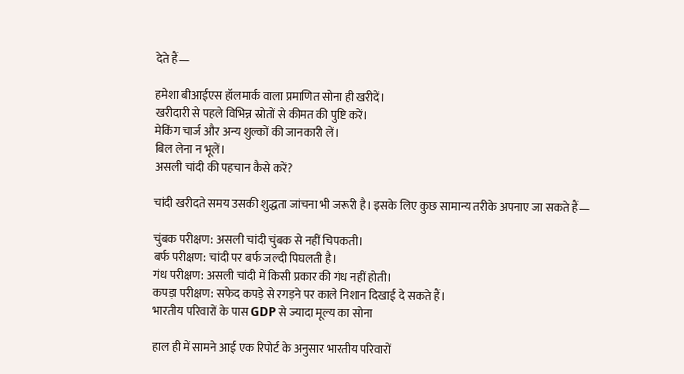देते हैं—

हमेशा बीआईएस हॉलमार्क वाला प्रमाणित सोना ही खरीदें।
खरीदारी से पहले विभिन्न स्रोतों से कीमत की पुष्टि करें।
मेकिंग चार्ज और अन्य शुल्कों की जानकारी लें।
बिल लेना न भूलें।
असली चांदी की पहचान कैसे करें?

चांदी खरीदते समय उसकी शुद्धता जांचना भी जरूरी है। इसके लिए कुछ सामान्य तरीके अपनाए जा सकते हैं—

चुंबक परीक्षण: असली चांदी चुंबक से नहीं चिपकती।
बर्फ परीक्षण: चांदी पर बर्फ जल्दी पिघलती है।
गंध परीक्षण: असली चांदी में किसी प्रकार की गंध नहीं होती।
कपड़ा परीक्षण: सफेद कपड़े से रगड़ने पर काले निशान दिखाई दे सकते हैं।
भारतीय परिवारों के पास GDP से ज्यादा मूल्य का सोना

हाल ही में सामने आई एक रिपोर्ट के अनुसार भारतीय परिवारों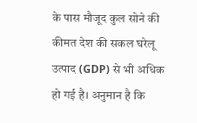के पास मौजूद कुल सोने की कीमत देश की सकल घरेलू उत्पाद (GDP) से भी अधिक हो गई है। अनुमान है कि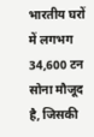भारतीय घरों में लगभग 34,600 टन सोना मौजूद है, जिसकी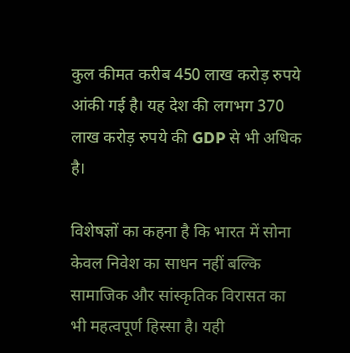कुल कीमत करीब 450 लाख करोड़ रुपये आंकी गई है। यह देश की लगभग 370 लाख करोड़ रुपये की GDP से भी अधिक है।

विशेषज्ञों का कहना है कि भारत में सोना केवल निवेश का साधन नहीं बल्कि सामाजिक और सांस्कृतिक विरासत का भी महत्वपूर्ण हिस्सा है। यही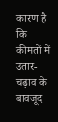कारण है कि कीमतों में उतार-चढ़ाव के बावजूद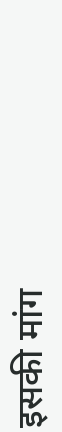इसकी मांग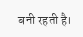बनी रहती है।